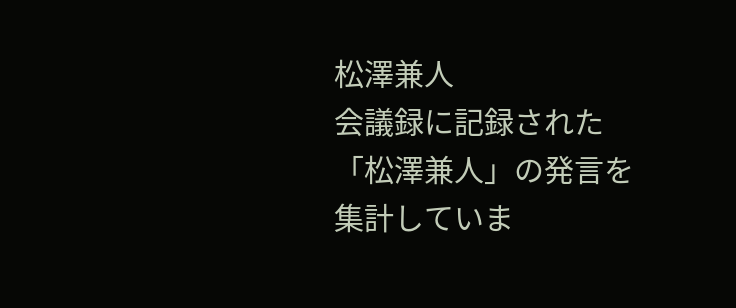松澤兼人
会議録に記録された「松澤兼人」の発言を集計していま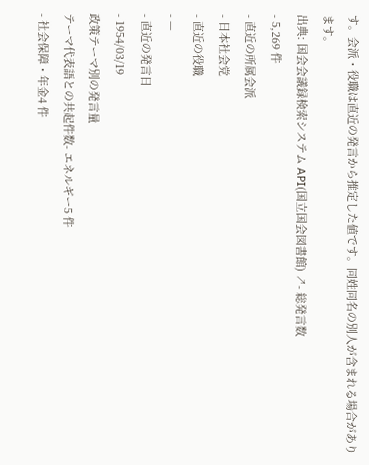す。会派・役職は直近の発言から推定した値です。同姓同名の別人が含まれる場合があります。
出典: 国会会議録検索システム API(国立国会図書館) ↗- 総発言数
- 5,269 件
- 直近の所属会派
- 日本社会党
- 直近の役職
- —
- 直近の発言日
- 1954/03/19
政策テーマ別の発言量
テーマ代表語との共起件数- エネルギー5 件
- 社会保障・年金4 件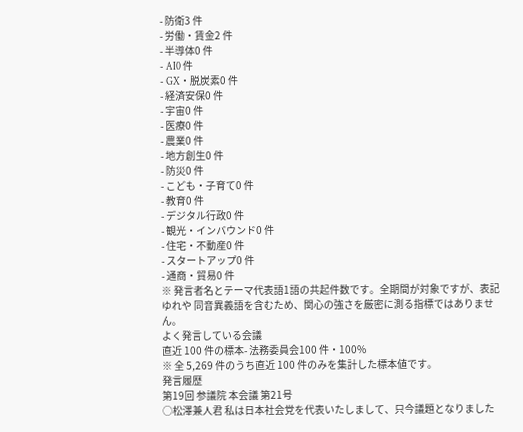- 防衛3 件
- 労働・賃金2 件
- 半導体0 件
- AI0 件
- GX・脱炭素0 件
- 経済安保0 件
- 宇宙0 件
- 医療0 件
- 農業0 件
- 地方創生0 件
- 防災0 件
- こども・子育て0 件
- 教育0 件
- デジタル行政0 件
- 観光・インバウンド0 件
- 住宅・不動産0 件
- スタートアップ0 件
- 通商・貿易0 件
※ 発言者名とテーマ代表語1語の共起件数です。全期間が対象ですが、表記ゆれや 同音異義語を含むため、関心の強さを厳密に測る指標ではありません。
よく発言している会議
直近 100 件の標本- 法務委員会100 件・100%
※ 全 5,269 件のうち直近 100 件のみを集計した標本値です。
発言履歴
第19回 参議院 本会議 第21号
○松澤兼人君 私は日本社会党を代表いたしまして、只今議題となりました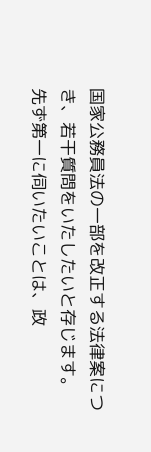国家公務員法の一部を改正する法律案につき、若干質問をいたしたいと存じます。 先ず第一に伺いたいことは、政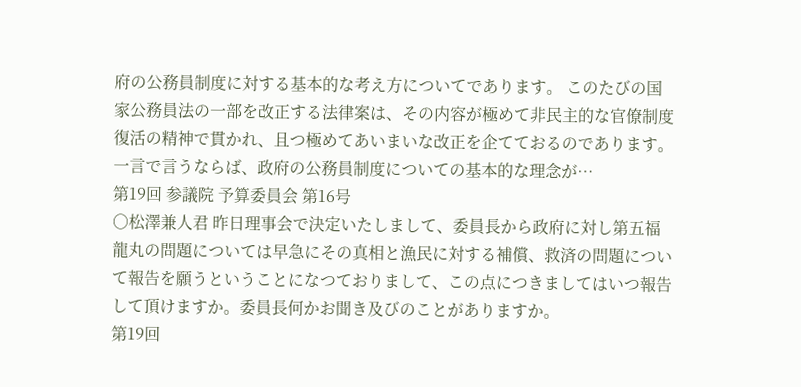府の公務員制度に対する基本的な考え方についてであります。 このたびの国家公務員法の一部を改正する法律案は、その内容が極めて非民主的な官僚制度復活の精神で貫かれ、且つ極めてあいまいな改正を企てておるのであります。一言で言うならば、政府の公務員制度についての基本的な理念が…
第19回 参議院 予算委員会 第16号
○松澤兼人君 昨日理事会で決定いたしまして、委員長から政府に対し第五福龍丸の問題については早急にその真相と漁民に対する補償、救済の問題について報告を願うということになつておりまして、この点につきましてはいつ報告して頂けますか。委員長何かお聞き及びのことがありますか。
第19回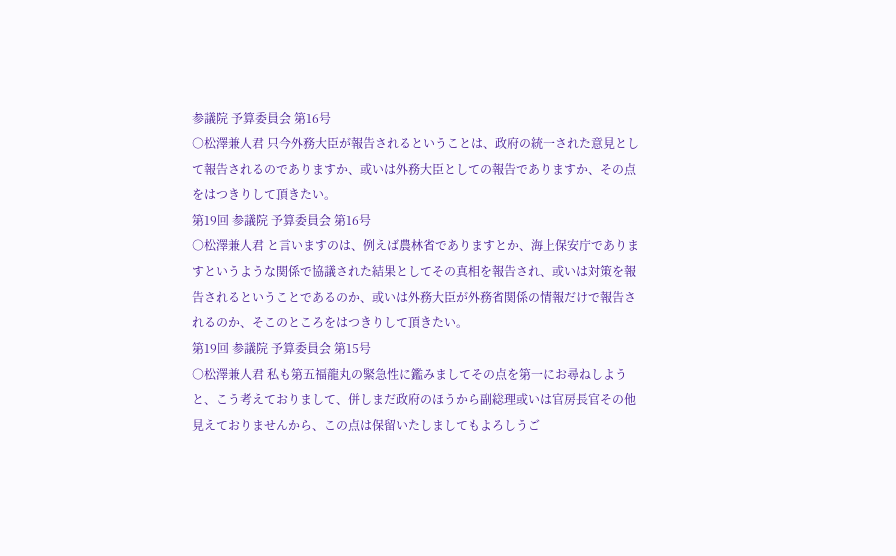参議院 予算委員会 第16号
○松澤兼人君 只今外務大臣が報告されるということは、政府の統一された意見として報告されるのでありますか、或いは外務大臣としての報告でありますか、その点をはつきりして頂きたい。
第19回 参議院 予算委員会 第16号
○松澤兼人君 と言いますのは、例えば農林省でありますとか、海上保安庁でありますというような関係で協議された結果としてその真相を報告され、或いは対策を報告されるということであるのか、或いは外務大臣が外務省関係の情報だけで報告されるのか、そこのところをはつきりして頂きたい。
第19回 参議院 予算委員会 第15号
○松澤兼人君 私も第五福龍丸の緊急性に鑑みましてその点を第一にお尋ねしようと、こう考えておりまして、併しまだ政府のほうから副総理或いは官房長官その他見えておりませんから、この点は保留いたしましてもよろしうご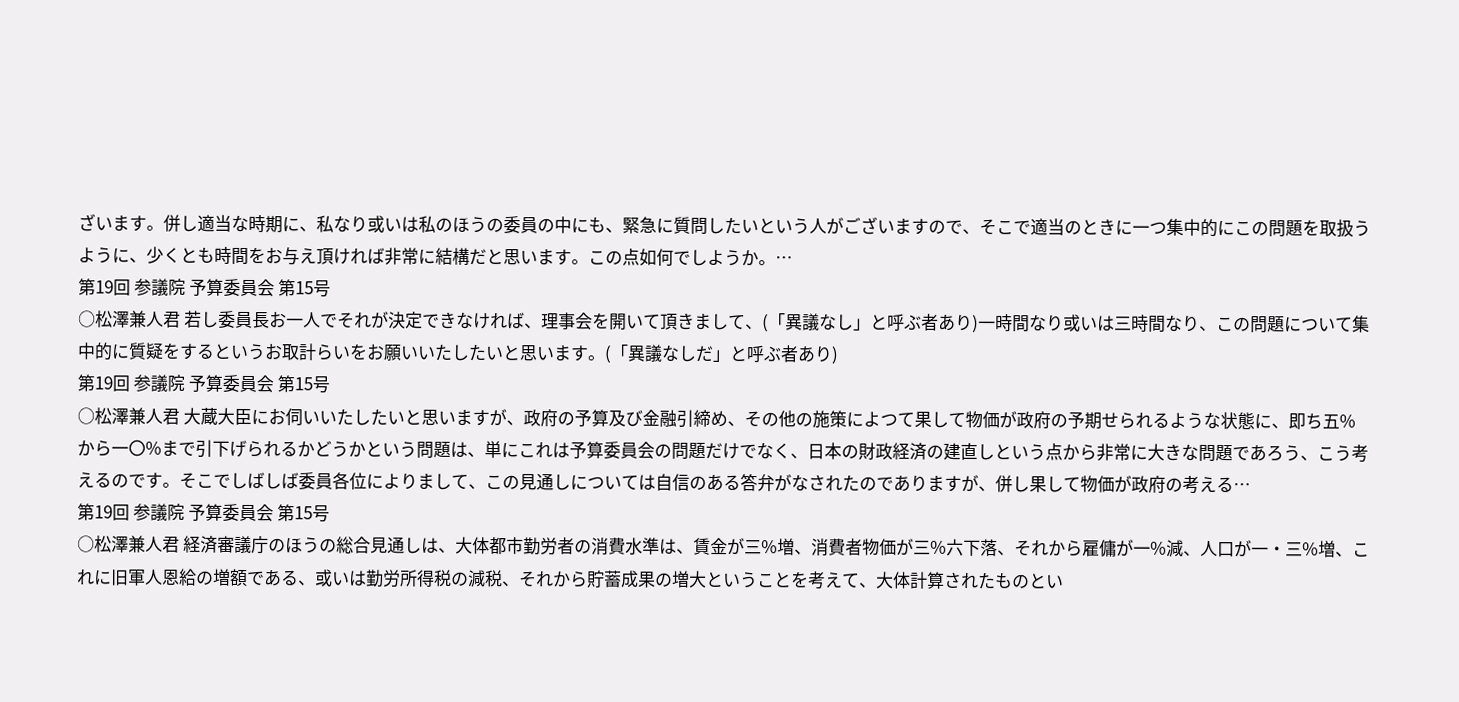ざいます。併し適当な時期に、私なり或いは私のほうの委員の中にも、緊急に質問したいという人がございますので、そこで適当のときに一つ集中的にこの問題を取扱うように、少くとも時間をお与え頂ければ非常に結構だと思います。この点如何でしようか。…
第19回 参議院 予算委員会 第15号
○松澤兼人君 若し委員長お一人でそれが決定できなければ、理事会を開いて頂きまして、(「異議なし」と呼ぶ者あり)一時間なり或いは三時間なり、この問題について集中的に質疑をするというお取計らいをお願いいたしたいと思います。(「異議なしだ」と呼ぶ者あり)
第19回 参議院 予算委員会 第15号
○松澤兼人君 大蔵大臣にお伺いいたしたいと思いますが、政府の予算及び金融引締め、その他の施策によつて果して物価が政府の予期せられるような状態に、即ち五%から一〇%まで引下げられるかどうかという問題は、単にこれは予算委員会の問題だけでなく、日本の財政経済の建直しという点から非常に大きな問題であろう、こう考えるのです。そこでしばしば委員各位によりまして、この見通しについては自信のある答弁がなされたのでありますが、併し果して物価が政府の考える…
第19回 参議院 予算委員会 第15号
○松澤兼人君 経済審議庁のほうの総合見通しは、大体都市勤労者の消費水準は、賃金が三%増、消費者物価が三%六下落、それから雇傭が一%減、人口が一・三%増、これに旧軍人恩給の増額である、或いは勤労所得税の減税、それから貯蓄成果の増大ということを考えて、大体計算されたものとい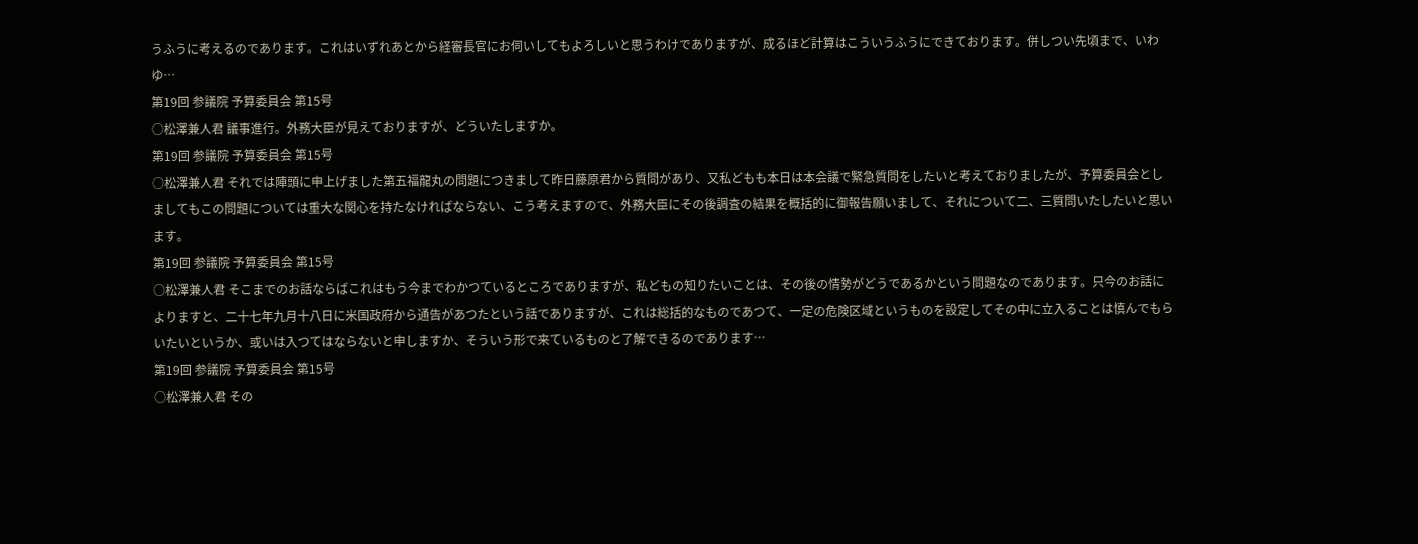うふうに考えるのであります。これはいずれあとから経審長官にお伺いしてもよろしいと思うわけでありますが、成るほど計算はこういうふうにできております。併しつい先頃まで、いわゆ…
第19回 参議院 予算委員会 第15号
○松澤兼人君 議事進行。外務大臣が見えておりますが、どういたしますか。
第19回 参議院 予算委員会 第15号
○松澤兼人君 それでは陣頭に申上げました第五福龍丸の問題につきまして昨日藤原君から質問があり、又私どもも本日は本会議で緊急質問をしたいと考えておりましたが、予算委員会としましてもこの問題については重大な関心を持たなければならない、こう考えますので、外務大臣にその後調査の結果を概括的に御報告願いまして、それについて二、三質問いたしたいと思います。
第19回 参議院 予算委員会 第15号
○松澤兼人君 そこまでのお話ならばこれはもう今までわかつているところでありますが、私どもの知りたいことは、その後の情勢がどうであるかという問題なのであります。只今のお話によりますと、二十七年九月十八日に米国政府から通告があつたという話でありますが、これは総括的なものであつて、一定の危険区域というものを設定してその中に立入ることは慎んでもらいたいというか、或いは入つてはならないと申しますか、そういう形で来ているものと了解できるのであります…
第19回 参議院 予算委員会 第15号
○松澤兼人君 その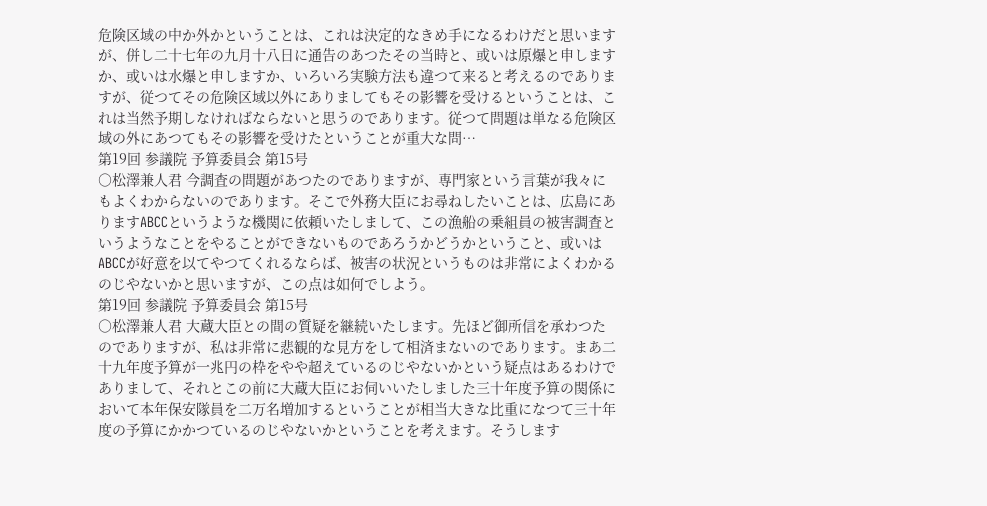危険区域の中か外かということは、これは決定的なきめ手になるわけだと思いますが、併し二十七年の九月十八日に通告のあつたその当時と、或いは原爆と申しますか、或いは水爆と申しますか、いろいろ実験方法も違つて来ると考えるのでありますが、従つてその危険区域以外にありましてもその影響を受けるということは、これは当然予期しなければならないと思うのであります。従つて問題は単なる危険区域の外にあつてもその影響を受けたということが重大な問…
第19回 参議院 予算委員会 第15号
○松澤兼人君 今調査の問題があつたのでありますが、専門家という言葉が我々にもよくわからないのであります。そこで外務大臣にお尋ねしたいことは、広島にありますABCCというような機関に依頼いたしまして、この漁船の乗組員の被害調査というようなことをやることができないものであろうかどうかということ、或いはABCCが好意を以てやつてくれるならば、被害の状況というものは非常によくわかるのじやないかと思いますが、この点は如何でしよう。
第19回 参議院 予算委員会 第15号
○松澤兼人君 大蔵大臣との間の質疑を継続いたします。先ほど御所信を承わつたのでありますが、私は非常に悲観的な見方をして相済まないのであります。まあ二十九年度予算が一兆円の枠をやや超えているのじやないかという疑点はあるわけでありまして、それとこの前に大蔵大臣にお伺いいたしました三十年度予算の関係において本年保安隊員を二万名増加するということが相当大きな比重になつて三十年度の予算にかかつているのじやないかということを考えます。そうします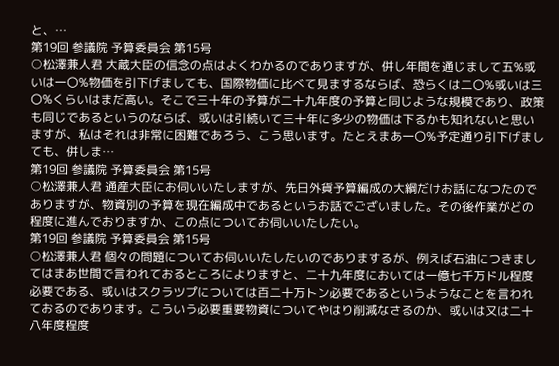と、…
第19回 参議院 予算委員会 第15号
○松澤兼人君 大蔵大臣の信念の点はよくわかるのでありますが、併し年間を通じまして五%或いは一〇%物価を引下げましても、国際物価に比べて見まするならば、恐らくは二〇%或いは三〇%くらいはまだ高い。そこで三十年の予算が二十九年度の予算と同じような規模であり、政策も同じであるというのならば、或いは引続いて三十年に多少の物価は下るかも知れないと思いますが、私はそれは非常に困難であろう、こう思います。たとえまあ一〇%予定通り引下げましても、併しま…
第19回 参議院 予算委員会 第15号
○松澤兼人君 通産大臣にお伺いいたしますが、先日外貨予算編成の大綱だけお話になつたのでありますが、物資別の予算を現在編成中であるというお話でございました。その後作業がどの程度に進んでおりますか、この点についてお伺いいたしたい。
第19回 参議院 予算委員会 第15号
○松澤兼人君 個々の問題についてお伺いいたしたいのでありまするが、例えば石油につきましてはまあ世間で言われておるところによりますと、二十九年度においては一億七千万ドル程度必要である、或いはスクラツプについては百二十万トン必要であるというようなことを言われておるのであります。こういう必要重要物資についてやはり削減なさるのか、或いは又は二十八年度程度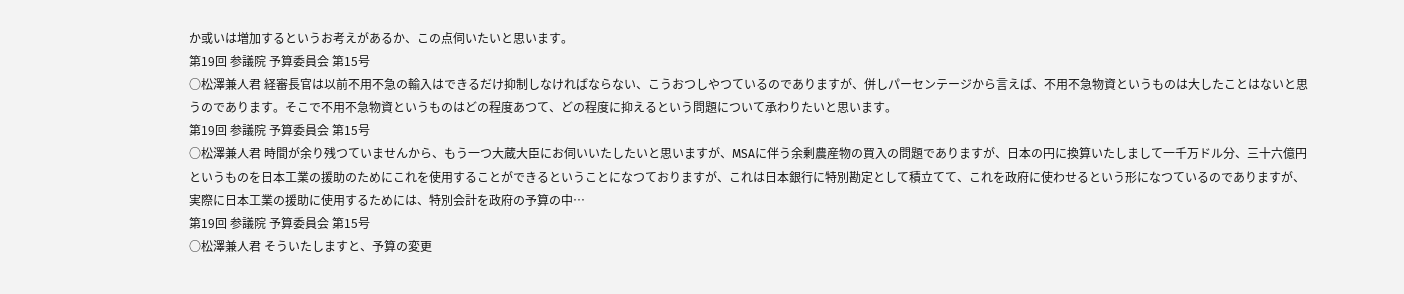か或いは増加するというお考えがあるか、この点伺いたいと思います。
第19回 参議院 予算委員会 第15号
○松澤兼人君 経審長官は以前不用不急の輸入はできるだけ抑制しなければならない、こうおつしやつているのでありますが、併しパーセンテージから言えば、不用不急物資というものは大したことはないと思うのであります。そこで不用不急物資というものはどの程度あつて、どの程度に抑えるという問題について承わりたいと思います。
第19回 参議院 予算委員会 第15号
○松澤兼人君 時間が余り残つていませんから、もう一つ大蔵大臣にお伺いいたしたいと思いますが、MSAに伴う余剰農産物の買入の問題でありますが、日本の円に換算いたしまして一千万ドル分、三十六億円というものを日本工業の援助のためにこれを使用することができるということになつておりますが、これは日本銀行に特別勘定として積立てて、これを政府に使わせるという形になつているのでありますが、実際に日本工業の援助に使用するためには、特別会計を政府の予算の中…
第19回 参議院 予算委員会 第15号
○松澤兼人君 そういたしますと、予算の変更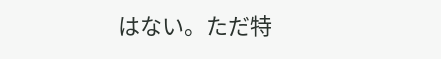はない。ただ特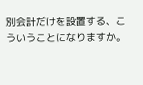別会計だけを設置する、こういうことになりますか。